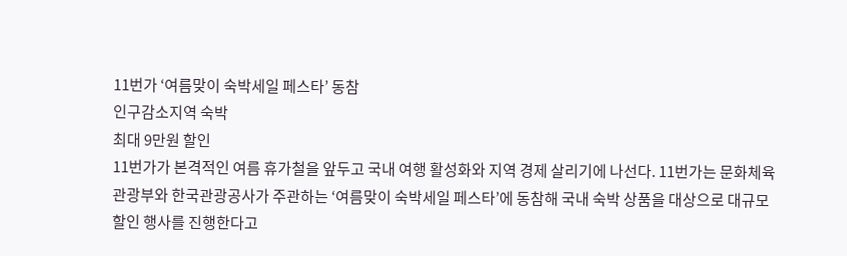11번가 ‘여름맞이 숙박세일 페스타’ 동참
인구감소지역 숙박
최대 9만원 할인
11번가가 본격적인 여름 휴가철을 앞두고 국내 여행 활성화와 지역 경제 살리기에 나선다. 11번가는 문화체육관광부와 한국관광공사가 주관하는 ‘여름맞이 숙박세일 페스타’에 동참해 국내 숙박 상품을 대상으로 대규모 할인 행사를 진행한다고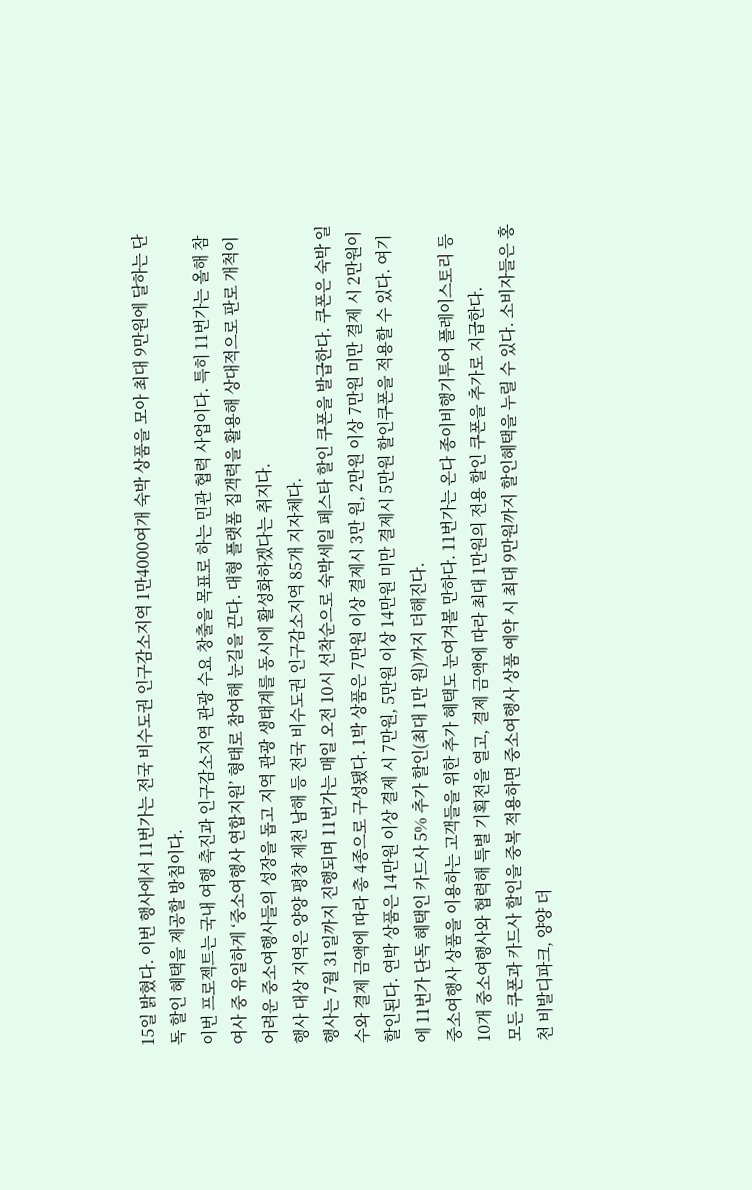15일 밝혔다. 이번 행사에서 11번가는 전국 비수도권 인구감소지역 1만4000여개 숙박 상품을 모아 최대 9만원에 달하는 단독 할인 혜택을 제공할 방침이다.
이번 프로젝트는 국내 여행 촉진과 인구감소지역 관광 수요 창출을 목표로 하는 민관 협력 사업이다. 특히 11번가는 올해 참여사 중 유일하게 ‘중소여행사 연합지원’ 형태로 참여해 눈길을 끈다. 대형 플랫폼 집객력을 활용해 상대적으로 판로 개척이 어려운 중소여행사들의 성장을 돕고 지역 관광 생태계를 동시에 활성화하겠다는 취지다.
행사 대상 지역은 양양 평창 제천 남해 등 전국 비수도권 인구감소지역 85개 지자체다.
행사는 7월 31일까지 진행되며 11번가는 매일 오전 10시 선착순으로 숙박세일 페스타 할인 쿠폰을 발급한다. 쿠폰은 숙박 일수와 결제 금액에 따라 총 4종으로 구성됐다. 1박 상품은 7만원 이상 결제시 3만 원, 2만원 이상 7만원 미만 결제 시 2만원이 할인된다. 연박 상품은 14만원 이상 결제 시 7만원, 5만원 이상 14만원 미만 결제시 5만원 할인쿠폰을 적용할 수 있다. 여기에 11번가 단독 혜택인 카드사 5% 추가 할인(최대 1만 원)까지 더해진다.
중소여행사 상품을 이용하는 고객들을 위한 추가 혜택도 눈여겨볼 만하다. 11번가는 온다 종이비행기투어 플레이스토리 등 10개 중소여행사와 협력해 특별 기획전을 열고, 결제 금액에 따라 최대 1만원의 전용 할인 쿠폰을 추가로 지급한다.
모든 쿠폰과 카드사 할인을 중복 적용하면 중소여행사 상품 예약 시 최대 9만원까지 할인혜택을 누릴 수 있다. 소비자들은 홍천 비발디파크, 양양 더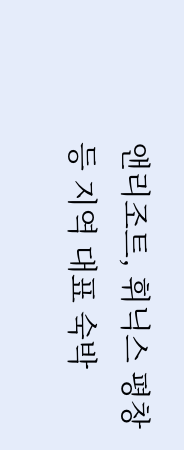앤리조트, 휘닉스 평창 등 지역 대표 숙박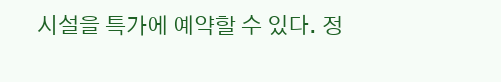시설을 특가에 예약할 수 있다. 정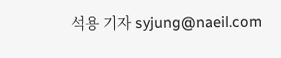석용 기자 syjung@naeil.com